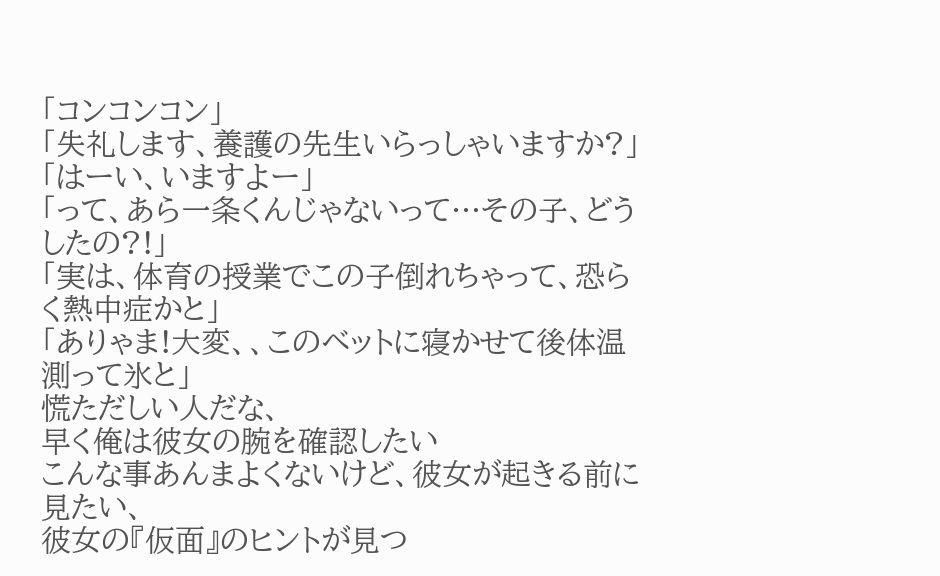「コンコンコン」
「失礼します、養護の先生いらっしゃいますか?」
「はーい、いますよー」
「って、あら一条くんじゃないって…その子、どうしたの?!」
「実は、体育の授業でこの子倒れちゃって、恐らく熱中症かと」
「ありゃま!大変、、このベットに寝かせて後体温測って氷と」
慌ただしい人だな、
早く俺は彼女の腕を確認したい
こんな事あんまよくないけど、彼女が起きる前に見たい、
彼女の『仮面』のヒントが見つ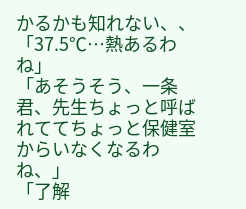かるかも知れない、、
「37.5℃…熱あるわね」
「あそうそう、一条君、先生ちょっと呼ばれててちょっと保健室からいなくなるわね、」
「了解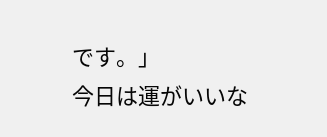です。」
今日は運がいいな